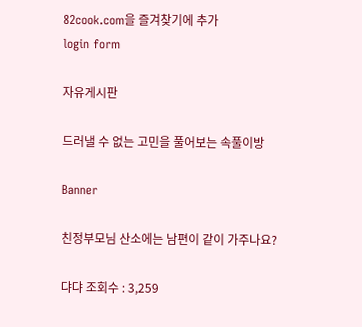82cook.com을 즐겨찾기에 추가
login form

자유게시판

드러낼 수 없는 고민을 풀어보는 속풀이방

Banner

친정부모님 산소에는 남편이 같이 가주나요?

댜댜 조회수 : 3,259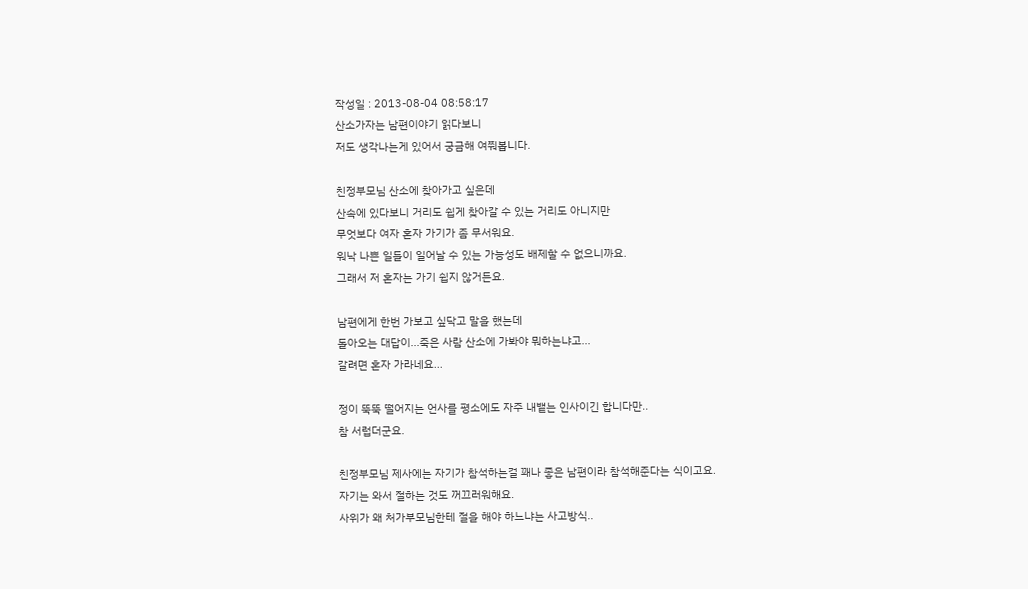작성일 : 2013-08-04 08:58:17
산소가자는 남편이야기 읽다보니
저도 생각나는게 있어서 궁금해 여쭤봅니다.

친정부모님 산소에 찾아가고 싶은데
산속에 있다보니 거리도 쉽게 찾아갈 수 있는 거리도 아니지만
무엇보다 여자 혼자 가기가 좀 무서워요.
워낙 나쁜 일들이 일어날 수 있는 가능성도 배제할 수 없으니까요.
그래서 저 혼자는 가기 쉽지 않거든요.

남편에게 한번 가보고 싶닥고 말을 했는데
돌아오는 대답이...죽은 사람 산소에 가봐야 뭐하는냐고...
갈려면 혼자 가라네요...

정이 뚝뚝 떨어지는 언사를 평소에도 자주 내뱉는 인사이긴 합니다만..
참 서럽더군요.

친정부모님 제사에는 자기가 참석하는걸 꽤나 좋은 남편이라 참석해준다는 식이고요.
자기는 와서 절하는 것도 꺼끄러워해요.
사위가 왜 처가부모님한테 절을 해야 하느냐는 사고방식..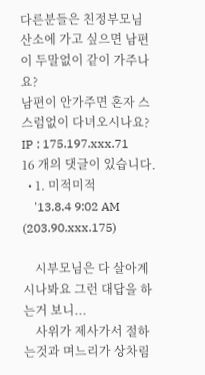다른분들은 친정부모님 산소에 가고 싶으면 남편이 두말없이 같이 가주나요?
남편이 안가주면 혼자 스스럼없이 다녀오시나요?
IP : 175.197.xxx.71
16 개의 댓글이 있습니다.
  • 1. 미적미적
    '13.8.4 9:02 AM (203.90.xxx.175)

    시부모님은 다 살아계시나봐요 그런 대답을 하는거 보니...
    사위가 제사가서 절하는것과 며느리가 상차림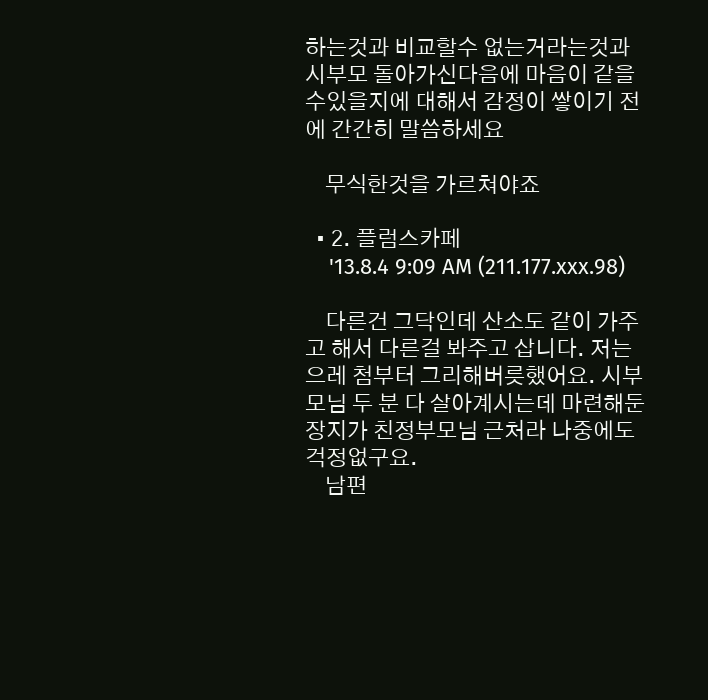하는것과 비교할수 없는거라는것과 시부모 돌아가신다음에 마음이 같을수있을지에 대해서 감정이 쌓이기 전에 간간히 말씀하세요

    무식한것을 가르쳐야죠

  • 2. 플럼스카페
    '13.8.4 9:09 AM (211.177.xxx.98)

    다른건 그닥인데 산소도 같이 가주고 해서 다른걸 봐주고 삽니다. 저는 으레 첨부터 그리해버릇했어요. 시부모님 두 분 다 살아계시는데 마련해둔 장지가 친정부모님 근처라 나중에도 걱정없구요.
    남편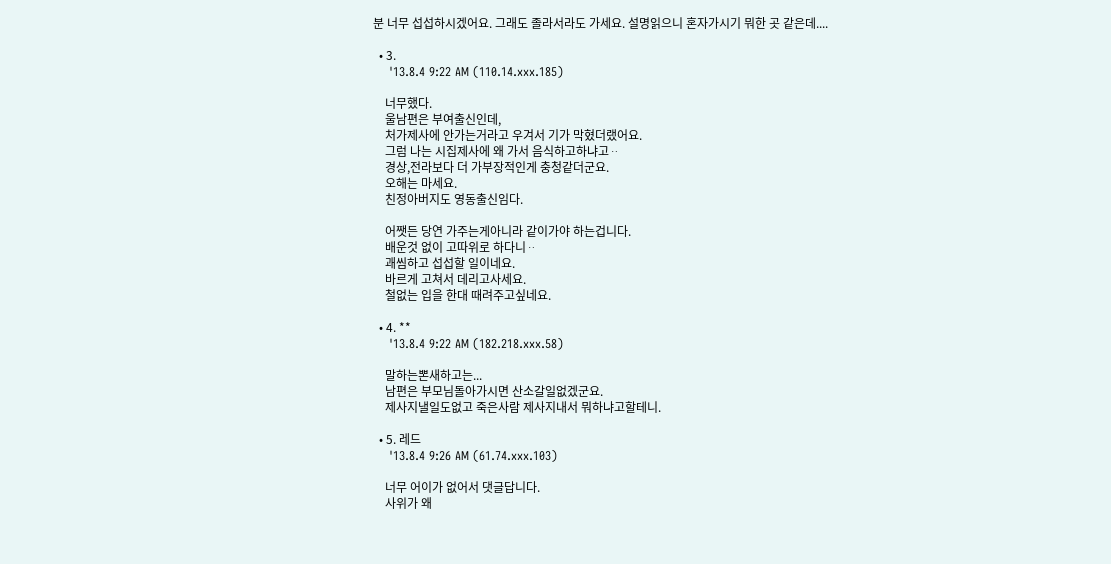분 너무 섭섭하시겠어요. 그래도 졸라서라도 가세요. 설명읽으니 혼자가시기 뭐한 곳 같은데....

  • 3.
    '13.8.4 9:22 AM (110.14.xxx.185)

    너무했다.
    울남편은 부여출신인데,
    처가제사에 안가는거라고 우겨서 기가 막혔더랬어요.
    그럼 나는 시집제사에 왜 가서 음식하고하냐고ᆢ
    경상,전라보다 더 가부장적인게 충청같더군요.
    오해는 마세요.
    친정아버지도 영동출신임다.

    어쨋든 당연 가주는게아니라 같이가야 하는겁니다.
    배운것 없이 고따위로 하다니ᆢ
    괘씸하고 섭섭할 일이네요.
    바르게 고쳐서 데리고사세요.
    철없는 입을 한대 때려주고싶네요.

  • 4. **
    '13.8.4 9:22 AM (182.218.xxx.58)

    말하는뽄새하고는...
    남편은 부모님돌아가시면 산소갈일없겠군요.
    제사지낼일도없고 죽은사람 제사지내서 뭐하냐고할테니.

  • 5. 레드
    '13.8.4 9:26 AM (61.74.xxx.103)

    너무 어이가 없어서 댓글답니다.
    사위가 왜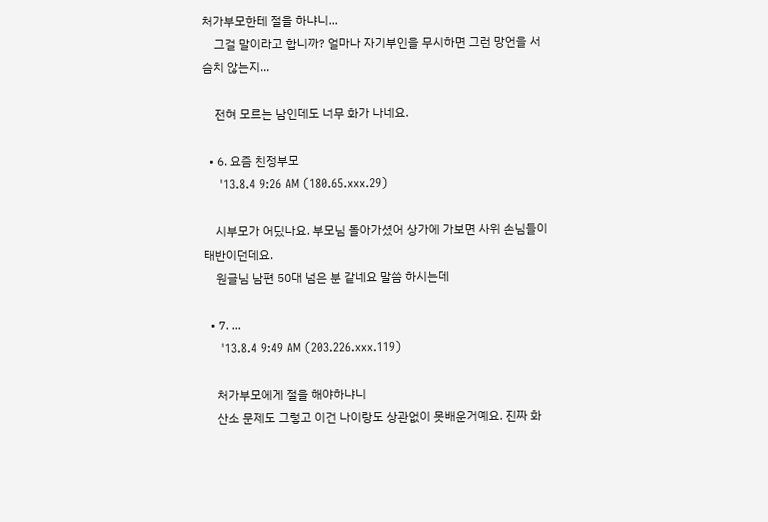처가부모한테 절을 하냐니...
    그걸 말이라고 합니까? 얼마나 자기부인을 무시하면 그런 망언을 서슴치 않는지...

    전혀 모르는 남인데도 너무 화가 나네요.

  • 6. 요즘 친정부모
    '13.8.4 9:26 AM (180.65.xxx.29)

    시부모가 어딨나요. 부모님 돌아가셨어 상가에 가보면 사위 손님들이 태반이던데요.
    원글님 남편 50대 넘은 분 같네요 말씀 하시는데

  • 7. ...
    '13.8.4 9:49 AM (203.226.xxx.119)

    처가부모에게 절을 해야하냐니
    산소 문제도 그렇고 이건 나이랑도 상관없이 못배운거예요. 진짜 화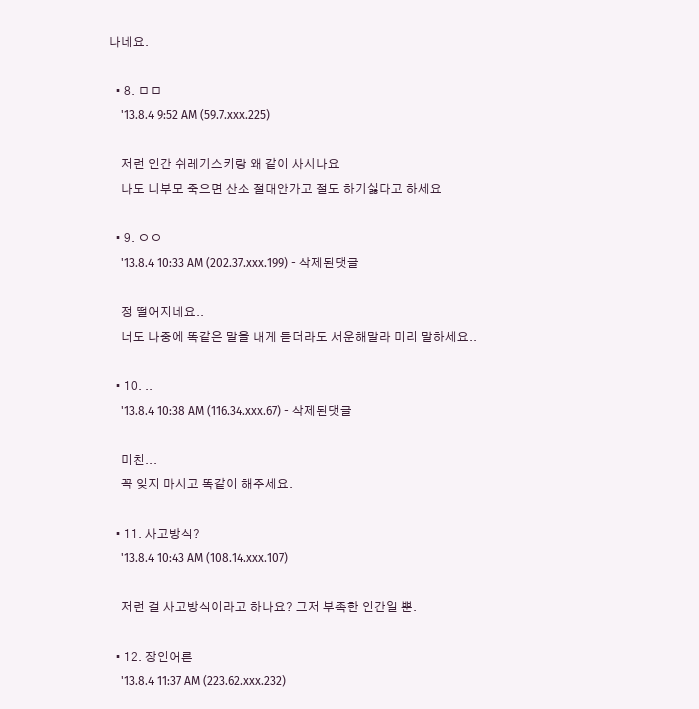나네요.

  • 8. ㅁㅁ
    '13.8.4 9:52 AM (59.7.xxx.225)

    저런 인간 쉬레기스키랑 왜 같이 사시나요
    나도 니부모 죽으면 산소 절대안가고 절도 하기싫다고 하세요

  • 9. ㅇㅇ
    '13.8.4 10:33 AM (202.37.xxx.199) - 삭제된댓글

    정 떨어지네요..
    너도 나중에 똑같은 말을 내게 듣더라도 서운해말라 미리 말하세요..

  • 10. ..
    '13.8.4 10:38 AM (116.34.xxx.67) - 삭제된댓글

    미친...
    꼭 잊지 마시고 똑같이 해주세요.

  • 11. 사고방식?
    '13.8.4 10:43 AM (108.14.xxx.107)

    저런 걸 사고방식이라고 하나요? 그저 부족한 인간일 뿐.

  • 12. 장인어른
    '13.8.4 11:37 AM (223.62.xxx.232)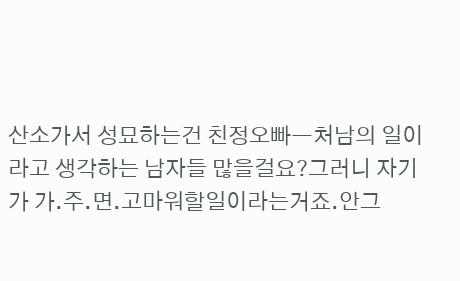산소가서 성묘하는건 친정오빠ㅡ처남의 일이라고 생각하는 남자들 많을걸요?그러니 자기가 가.주.면.고마워할일이라는거죠.안그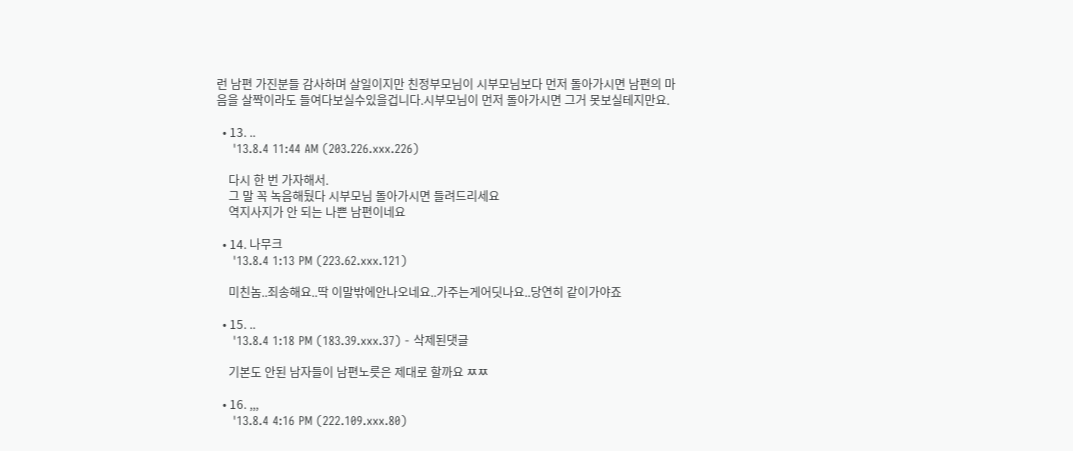런 남편 가진분들 감사하며 살일이지만 친정부모님이 시부모님보다 먼저 돌아가시면 남편의 마음을 살짝이라도 들여다보실수있을겁니다.시부모님이 먼저 돌아가시면 그거 못보실테지만요.

  • 13. ..
    '13.8.4 11:44 AM (203.226.xxx.226)

    다시 한 번 가자해서.
    그 말 꼭 녹음해뒀다 시부모님 돌아가시면 들려드리세요
    역지사지가 안 되는 나쁜 남편이네요

  • 14. 나무크
    '13.8.4 1:13 PM (223.62.xxx.121)

    미친놈..죄송해요..딱 이말밖에안나오네요..가주는게어딧나요..당연히 같이가야죠

  • 15. ..
    '13.8.4 1:18 PM (183.39.xxx.37) - 삭제된댓글

    기본도 안된 남자들이 남편노릇은 제대로 할까요 ㅉㅉ

  • 16. ,,,
    '13.8.4 4:16 PM (222.109.xxx.80)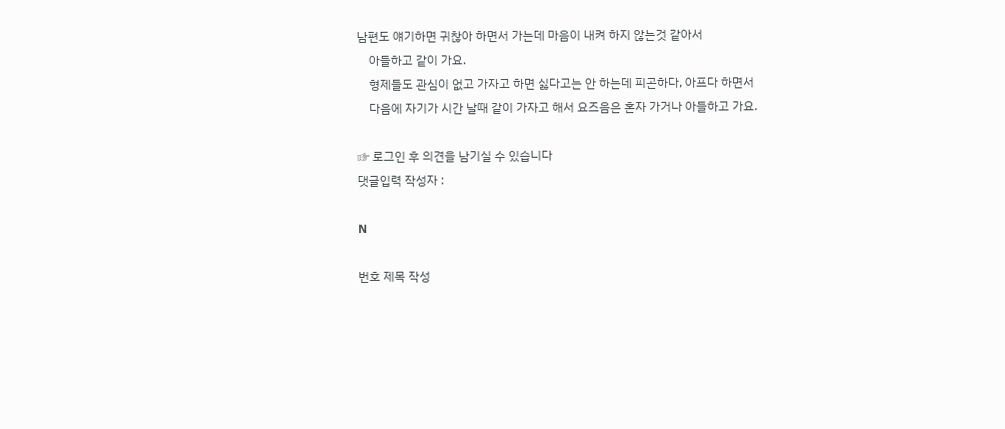남편도 얘기하면 귀찮아 하면서 가는데 마음이 내켜 하지 않는것 같아서
    아들하고 같이 가요.
    형제들도 관심이 없고 가자고 하면 싫다고는 안 하는데 피곤하다, 아프다 하면서
    다음에 자기가 시간 날때 같이 가자고 해서 요즈음은 혼자 가거나 아들하고 가요.

☞ 로그인 후 의견을 남기실 수 있습니다
댓글입력 작성자 :

N

번호 제목 작성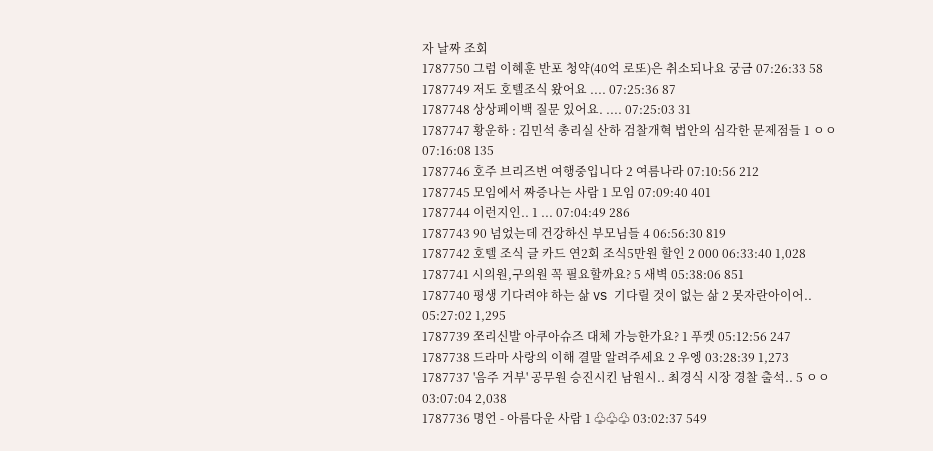자 날짜 조회
1787750 그럼 이혜훈 반포 청약(40억 로또)은 취소되나요 궁금 07:26:33 58
1787749 저도 호텔조식 왔어요 .... 07:25:36 87
1787748 상상페이백 질문 있어요. .... 07:25:03 31
1787747 황운하 : 김민석 총리실 산하 검찰개혁 법안의 심각한 문제점들 1 ㅇㅇ 07:16:08 135
1787746 호주 브리즈번 여행중입니다 2 여름나라 07:10:56 212
1787745 모임에서 짜증나는 사람 1 모임 07:09:40 401
1787744 이런지인.. 1 ... 07:04:49 286
1787743 90 넘었는데 건강하신 부모님들 4 06:56:30 819
1787742 호텔 조식 글 카드 연2회 조식5만원 할인 2 000 06:33:40 1,028
1787741 시의원,구의원 꼭 필요할까요? 5 새벽 05:38:06 851
1787740 평생 기다려야 하는 삶 VS 기다릴 것이 없는 삶 2 못자란아이어.. 05:27:02 1,295
1787739 쪼리신발 아쿠아슈즈 대체 가능한가요? 1 푸켓 05:12:56 247
1787738 드라마 사랑의 이해 결말 알려주세요 2 우엥 03:28:39 1,273
1787737 '음주 거부' 공무원 승진시킨 남원시.. 최경식 시장 경찰 출석.. 5 ㅇㅇ 03:07:04 2,038
1787736 명언 - 아름다운 사람 1 ♧♧♧ 03:02:37 549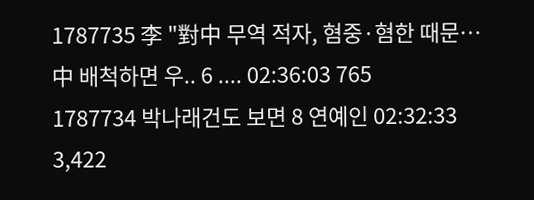1787735 李 "對中 무역 적자, 혐중·혐한 때문…中 배척하면 우.. 6 .... 02:36:03 765
1787734 박나래건도 보면 8 연예인 02:32:33 3,422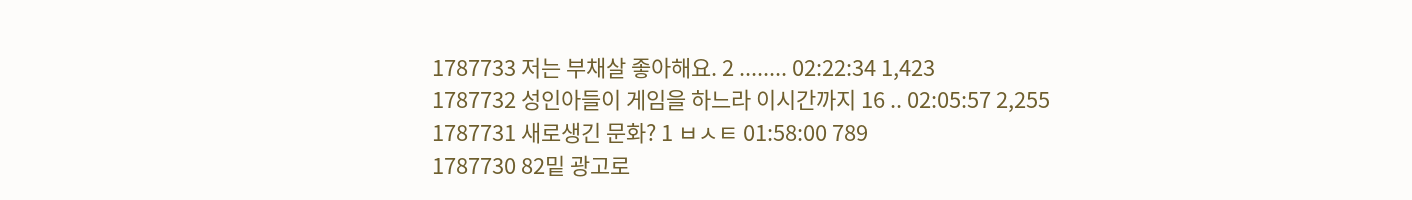1787733 저는 부채살 좋아해요. 2 ........ 02:22:34 1,423
1787732 성인아들이 게임을 하느라 이시간까지 16 .. 02:05:57 2,255
1787731 새로생긴 문화? 1 ㅂㅅㅌ 01:58:00 789
1787730 82밑 광고로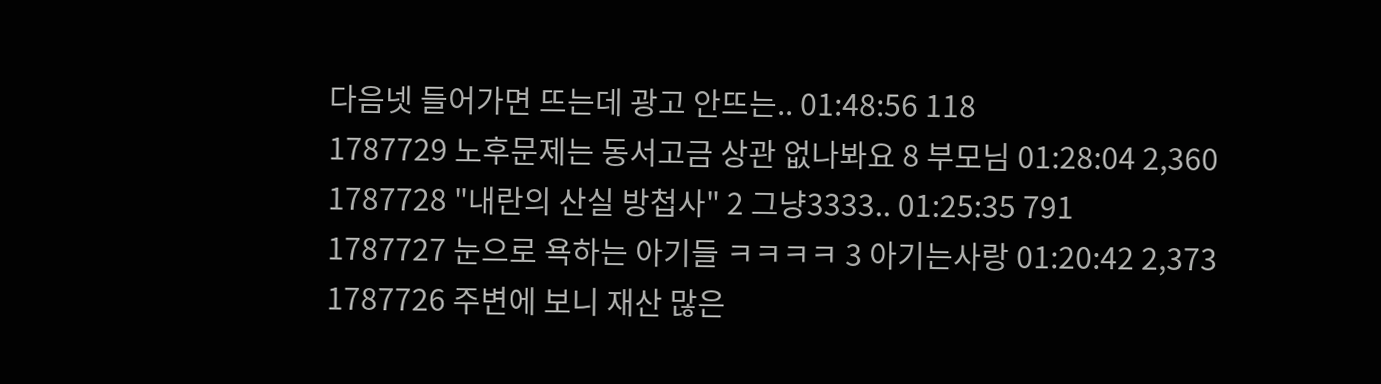다음넷 들어가면 뜨는데 광고 안뜨는.. 01:48:56 118
1787729 노후문제는 동서고금 상관 없나봐요 8 부모님 01:28:04 2,360
1787728 "내란의 산실 방첩사" 2 그냥3333.. 01:25:35 791
1787727 눈으로 욕하는 아기들 ㅋㅋㅋㅋ 3 아기는사랑 01:20:42 2,373
1787726 주변에 보니 재산 많은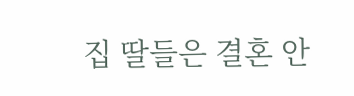집 딸들은 결혼 안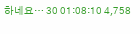하네요… 30 01:08:10 4,758